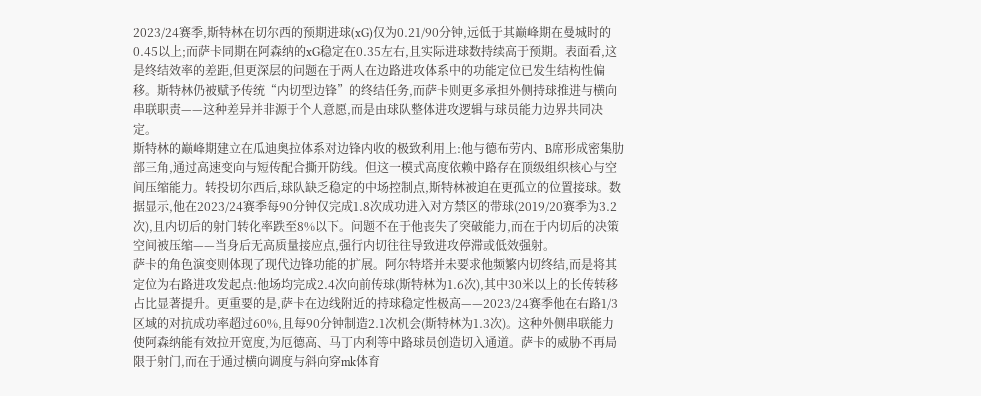2023/24赛季,斯特林在切尔西的预期进球(xG)仅为0.21/90分钟,远低于其巅峰期在曼城时的0.45以上;而萨卡同期在阿森纳的xG稳定在0.35左右,且实际进球数持续高于预期。表面看,这是终结效率的差距,但更深层的问题在于两人在边路进攻体系中的功能定位已发生结构性偏移。斯特林仍被赋予传统“内切型边锋”的终结任务,而萨卡则更多承担外侧持球推进与横向串联职责——这种差异并非源于个人意愿,而是由球队整体进攻逻辑与球员能力边界共同决定。
斯特林的巅峰期建立在瓜迪奥拉体系对边锋内收的极致利用上:他与德布劳内、B席形成密集肋部三角,通过高速变向与短传配合撕开防线。但这一模式高度依赖中路存在顶级组织核心与空间压缩能力。转投切尔西后,球队缺乏稳定的中场控制点,斯特林被迫在更孤立的位置接球。数据显示,他在2023/24赛季每90分钟仅完成1.8次成功进入对方禁区的带球(2019/20赛季为3.2次),且内切后的射门转化率跌至8%以下。问题不在于他丧失了突破能力,而在于内切后的决策空间被压缩——当身后无高质量接应点,强行内切往往导致进攻停滞或低效强射。
萨卡的角色演变则体现了现代边锋功能的扩展。阿尔特塔并未要求他频繁内切终结,而是将其定位为右路进攻发起点:他场均完成2.4次向前传球(斯特林为1.6次),其中30米以上的长传转移占比显著提升。更重要的是,萨卡在边线附近的持球稳定性极高——2023/24赛季他在右路1/3区域的对抗成功率超过60%,且每90分钟制造2.1次机会(斯特林为1.3次)。这种外侧串联能力使阿森纳能有效拉开宽度,为厄德高、马丁内利等中路球员创造切入通道。萨卡的威胁不再局限于射门,而在于通过横向调度与斜向穿mk体育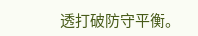透打破防守平衡。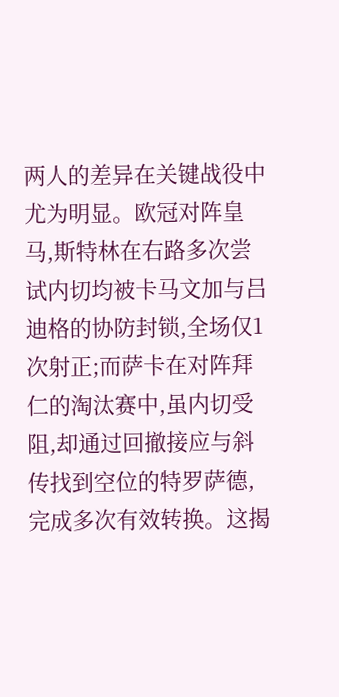两人的差异在关键战役中尤为明显。欧冠对阵皇马,斯特林在右路多次尝试内切均被卡马文加与吕迪格的协防封锁,全场仅1次射正;而萨卡在对阵拜仁的淘汰赛中,虽内切受阻,却通过回撤接应与斜传找到空位的特罗萨德,完成多次有效转换。这揭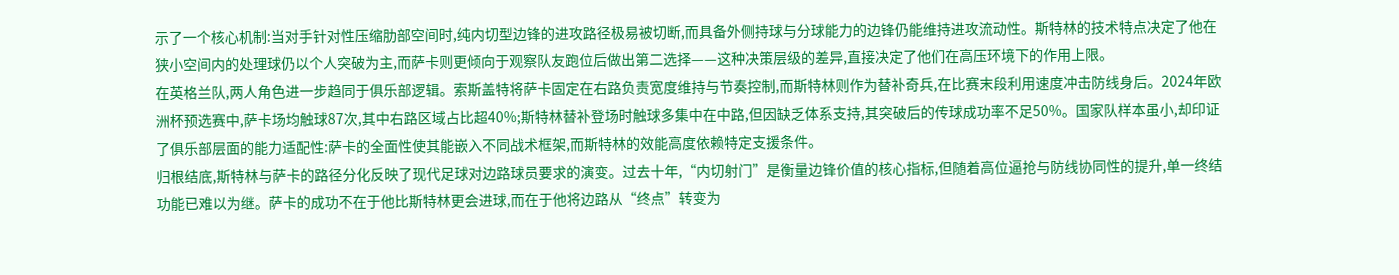示了一个核心机制:当对手针对性压缩肋部空间时,纯内切型边锋的进攻路径极易被切断,而具备外侧持球与分球能力的边锋仍能维持进攻流动性。斯特林的技术特点决定了他在狭小空间内的处理球仍以个人突破为主,而萨卡则更倾向于观察队友跑位后做出第二选择——这种决策层级的差异,直接决定了他们在高压环境下的作用上限。
在英格兰队,两人角色进一步趋同于俱乐部逻辑。索斯盖特将萨卡固定在右路负责宽度维持与节奏控制,而斯特林则作为替补奇兵,在比赛末段利用速度冲击防线身后。2024年欧洲杯预选赛中,萨卡场均触球87次,其中右路区域占比超40%;斯特林替补登场时触球多集中在中路,但因缺乏体系支持,其突破后的传球成功率不足50%。国家队样本虽小,却印证了俱乐部层面的能力适配性:萨卡的全面性使其能嵌入不同战术框架,而斯特林的效能高度依赖特定支援条件。
归根结底,斯特林与萨卡的路径分化反映了现代足球对边路球员要求的演变。过去十年,“内切射门”是衡量边锋价值的核心指标,但随着高位逼抢与防线协同性的提升,单一终结功能已难以为继。萨卡的成功不在于他比斯特林更会进球,而在于他将边路从“终点”转变为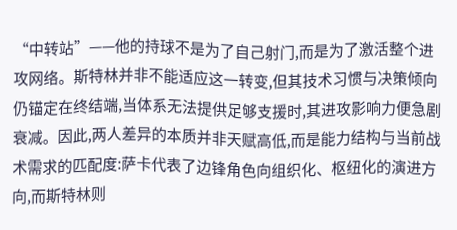“中转站”——他的持球不是为了自己射门,而是为了激活整个进攻网络。斯特林并非不能适应这一转变,但其技术习惯与决策倾向仍锚定在终结端,当体系无法提供足够支援时,其进攻影响力便急剧衰减。因此,两人差异的本质并非天赋高低,而是能力结构与当前战术需求的匹配度:萨卡代表了边锋角色向组织化、枢纽化的演进方向,而斯特林则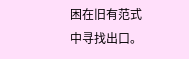困在旧有范式中寻找出口。